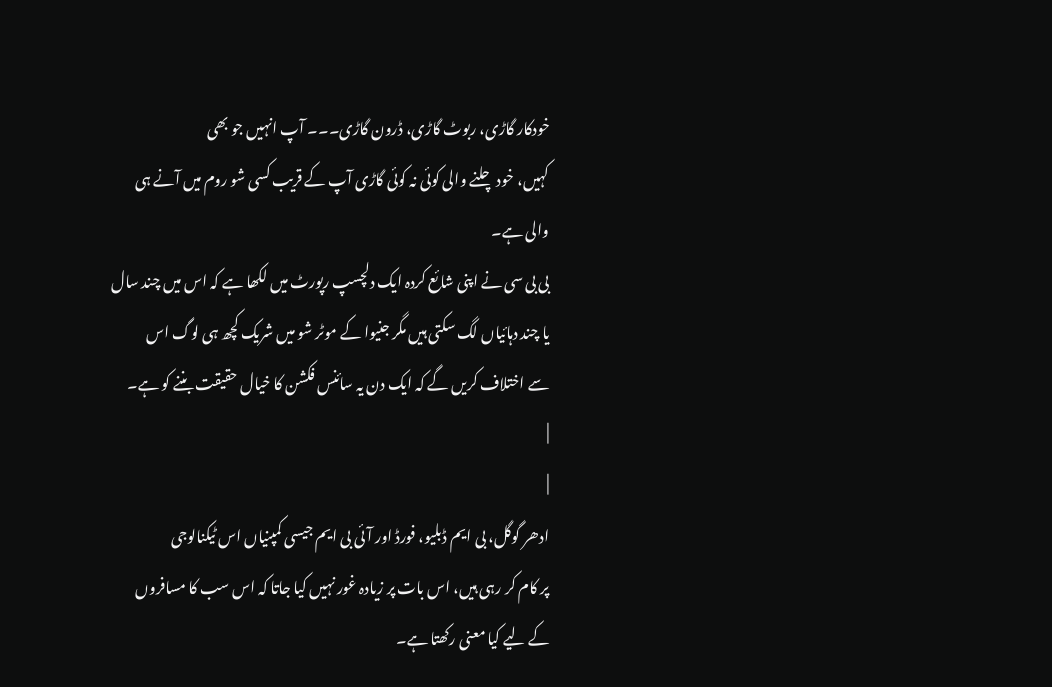خودکار گاڑی، ربوٹ گاڑی، ڈرون گاڑی۔۔۔ آپ انہیں جو بھی
کہیں، خود چلنے والی کوئی نہ کوئی گاڑی آپ کے قریب کسی شو روم میں آنے ہی
والی ہے۔
بی بی سی نے اپنی شائع کردہ ایک دلچسپ رپورٹ میں لکھا ہے کہ اس میں چند سال
یا چند دہائیاں لگ سکتی ہیں مگر جنیوا کے موٹر شو میں شریک کچھ ہی لوگ اس
سے اختلاف کریں گے کہ ایک دن یہ سائنس فکشن کا خیال حقیقت بننے کو ہے۔
|
|
ادھر گوگل، بی ایم ڈبلیو، فورڈ اور آئی بی ایم جیسی کمپنیاں اس ٹیکنالوجی
پر کام کر رہی ہیں، اس بات پر زیادہ غور نہیں کیا جاتا کہ اس سب کا مسافروں
کے لیے کیا معنی رکھتا ہے۔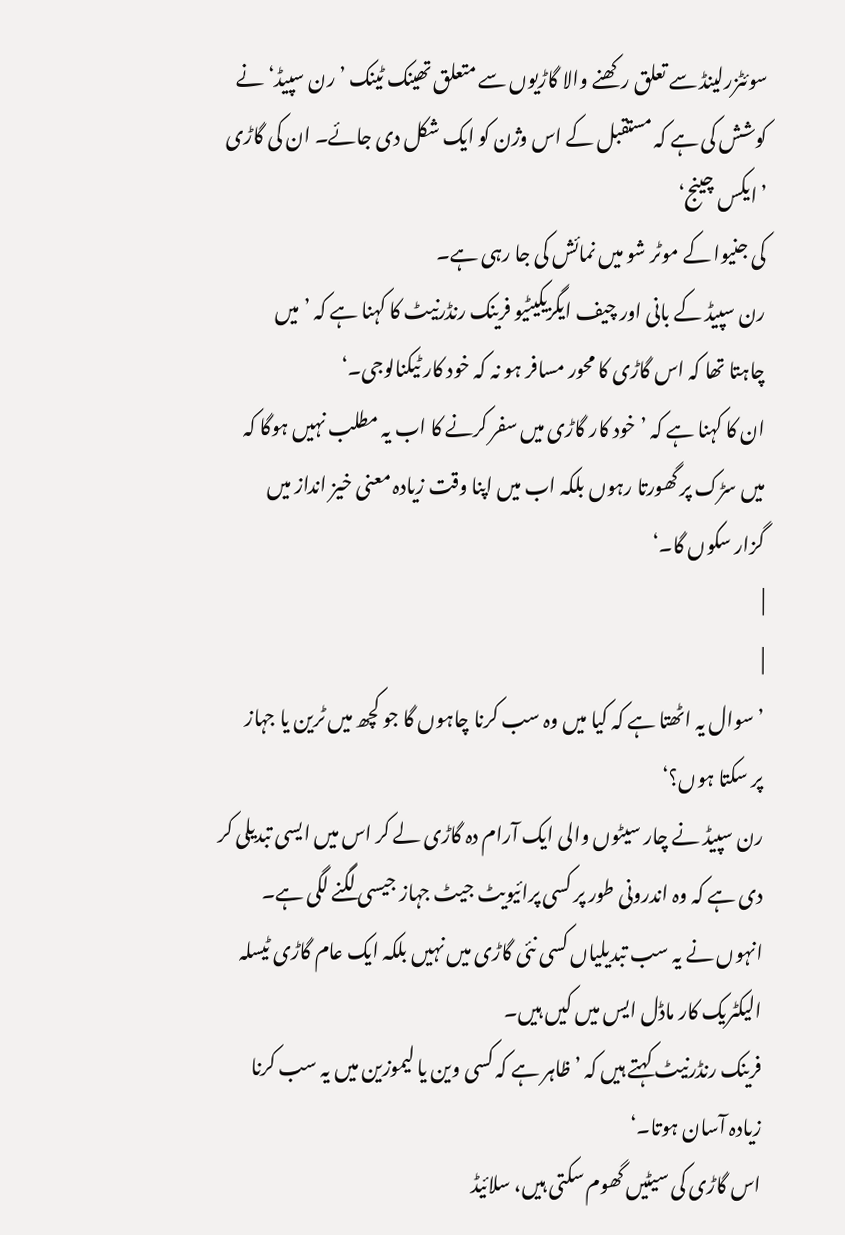سوئٹزرلینڈ سے تعلق رکھنے والا گاڑیوں سے متعلق تھینک ٹینک ’رن سپیڈ‘ نے
کوشش کی ہے کہ مستقبل کے اس وژن کو ایک شکل دی جائے۔ ان کی گاڑی ’ایکس چینج‘
کی جنیوا کے موٹر شو میں نمائش کی جا رہی ہے۔
رن سپیڈ کے بانی اور چیف ایگزیکیٹیو فرینک رنڈرنیٹ کا کہنا ہے کہ ’میں
چاہتا تھا کہ اس گاڑی کا محور مسافر ہو نہ کہ خود کار ٹیکنالوجی۔‘
ان کا کہنا ہے کہ ’خود کار گاڑی میں سفر کرنے کا اب یہ مطلب نہیں ہوگا کہ
میں سڑک پر گھورتا رہوں بلکہ اب میں اپنا وقت زیادہ معنی خیز انداز میں
گزار سکوں گا۔‘
|
|
’سوال یہ اٹھتا ہے کہ کیا میں وہ سب کرنا چاہوں گا جو کچھ میں ٹرین یا جہاز
پر سکتا ہوں؟‘
رن سپیڈ نے چار سیٹوں والی ایک آرام دہ گاڑی لے کر اس میں ایسی تبدیلی کر
دی ہے کہ وہ اندرونی طور پر کسی پرائیویٹ جیٹ جہاز جیسی لگنے لگی ہے۔
انہوں نے یہ سب تبدیلیاں کسی نئی گاڑی میں نہیں بلکہ ایک عام گاڑی ٹیسلہ
الیکٹریک کار ماڈل ایس میں کیں ہیں۔
فرینک رنڈرنیٹ کہتے ہیں کہ ’ظاہر ہے کہ کسی وین یا لیموزین میں یہ سب کرنا
زیادہ آسان ہوتا۔‘
اس گاڑی کی سیٹیں گھوم سکتی ہیں، سلائیڈ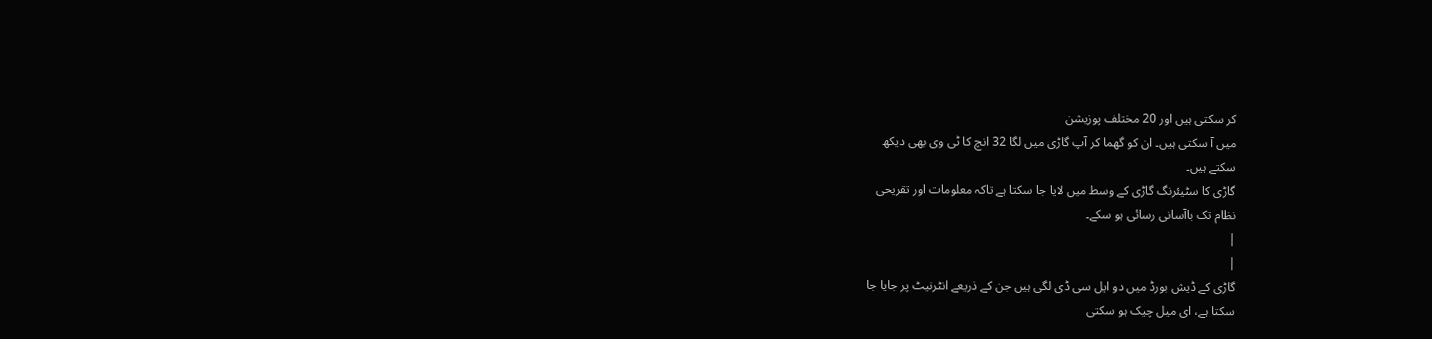کر سکتی ہیں اور 20 مختلف پوزیشن
میں آ سکتی ہیں۔ ان کو گھما کر آپ گاڑی میں لگا 32 انچ کا ٹی وی بھی دیکھ
سکتے ہیں۔
گاڑی کا سٹیئرنگ گاڑی کے وسط میں لایا جا سکتا ہے تاکہ معلومات اور تقریحی
نظام تک باآسانی رسائی ہو سکے۔
|
|
گاڑی کے ڈیش بورڈ میں دو ایل سی ڈی لگی ہیں جن کے ذریعے انٹرنیٹ پر جایا جا
سکتا ہے، ای میل چیک ہو سکتی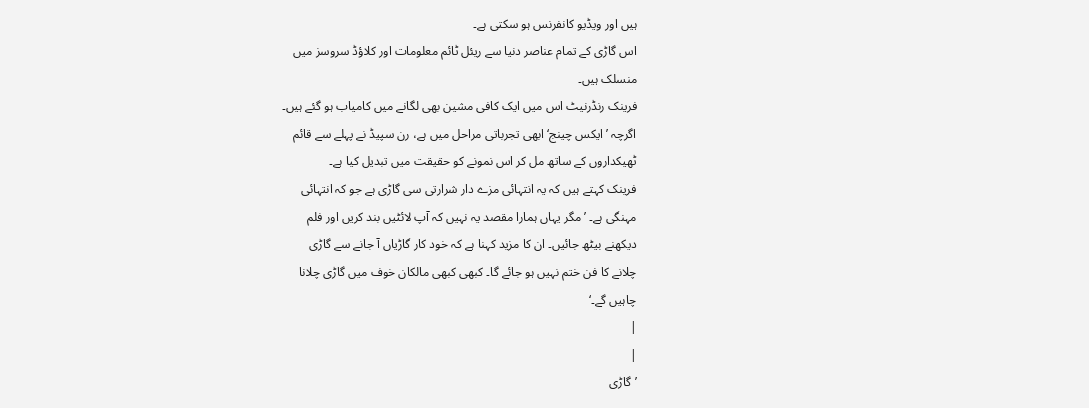ہیں اور ویڈیو کانفرنس ہو سکتی ہے۔
اس گاڑی کے تمام عناصر دنیا سے ریئل ٹائم معلومات اور کلاؤڈ سروسز میں
منسلک ہیں۔
فرینک رنڈرنیٹ اس میں ایک کافی مشین بھی لگانے میں کامیاب ہو گئے ہیں۔
اگرچہ ’ایکس چینج‘ ابھی تجرباتی مراحل میں ہے، رن سپیڈ نے پہلے سے قائم
ٹھیکداروں کے ساتھ مل کر اس نمونے کو حقیقت میں تبدیل کیا ہے۔
فرینک کہتے ہیں کہ یہ انتہائی مزے دار شرارتی سی گاڑی ہے جو کہ انتہائی
مہنگی ہے۔ ’مگر یہاں ہمارا مقصد یہ نہیں کہ آپ لائٹیں بند کریں اور فلم
دیکھنے بیٹھ جائیں۔ ان کا مزید کہنا ہے کہ خود کار گاڑیاں آ جانے سے گاڑی
چلانے کا فن ختم نہیں ہو جائے گا۔ کبھی کبھی مالکان خوف میں گاڑی چلانا
چاہیں گے۔‘
|
|
’گاڑی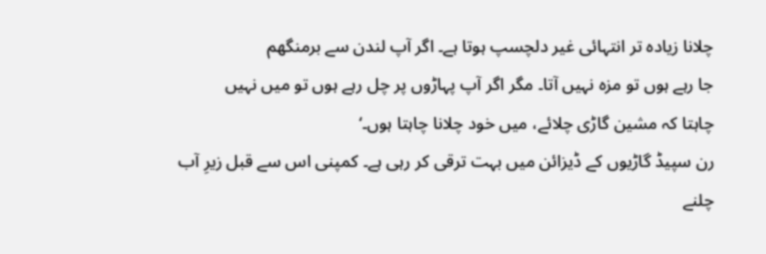چلانا زیادہ تر انتہائی غیر دلچسپ ہوتا ہے۔ اگر آپ لندن سے برمنگھم
جا رہے ہوں تو مزہ نہیں آتا۔ مگر اگر آپ پہاڑوں پر چل رہے ہوں تو میں نہیں
چاہتا کہ مشین گاڑی چلائے، میں خود چلانا چاہتا ہوں۔‘
رن سپیڈ گاڑیوں کے ڈیزائن میں بہت ترقی کر رہی ہے۔ کمپنی اس سے قبل زیرِ آب
چلنے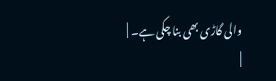والی گاڑی بھی بنا چکی ہے۔ |
|